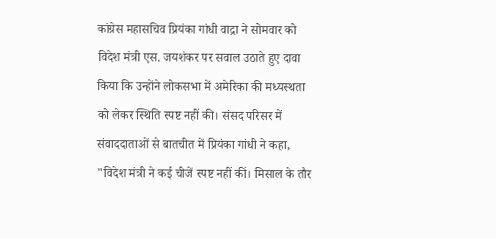कांग्रेस महासचिव प्रियंका गांधी वाद्रा ने सोमवार को विदेश मंत्री एस. जयशंकर पर सवाल उठाते हुए दावा किया कि उन्होंने लोकसभा में अमेरिका की मध्यस्थता को लेकर स्थिति स्पष्ट नहीं की। संसद परिसर में संवाददाताओं से बातचीत में प्रियंका गांधी ने कहा, "विदेश मंत्री ने कई चीजें स्पष्ट नहीं कीं। मिसाल के तौर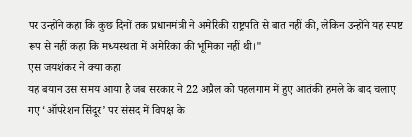पर उन्होंने कहा कि कुछ दिनों तक प्रधानमंत्री ने अमेरिकी राष्ट्रपति से बात नहीं की, लेकिन उन्होंने यह स्पष्ट रूप से नहीं कहा कि मध्यस्थता में अमेरिका की भूमिका नहीं थी।"
एस जयशंकर ने क्या कहा
यह बयान उस समय आया है जब सरकार ने 22 अप्रैल को पहलगाम में हुए आतंकी हमले के बाद चलाए गए ‘ऑपरेशन सिंदूर’ पर संसद में विपक्ष के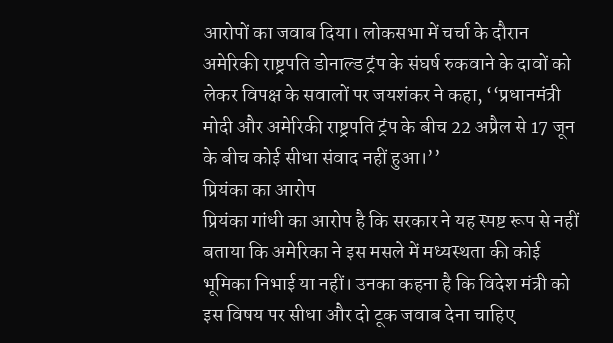आरोपों का जवाब दिया। लोकसभा में चर्चा के दौरान अमेरिकी राष्ट्रपति डोनाल्ड ट्रंप के संघर्ष रुकवाने के दावों को लेकर विपक्ष के सवालों पर जयशंकर ने कहा, ‘‘प्रधानमंत्री मोदी और अमेरिकी राष्ट्रपति ट्रंप के बीच 22 अप्रैल से 17 जून के बीच कोई सीधा संवाद नहीं हुआ।’’
प्रियंका का आरोप
प्रियंका गांधी का आरोप है कि सरकार ने यह स्पष्ट रूप से नहीं बताया कि अमेरिका ने इस मसले में मध्यस्थता की कोई भूमिका निभाई या नहीं। उनका कहना है कि विदेश मंत्री को इस विषय पर सीधा और दो टूक जवाब देना चाहिए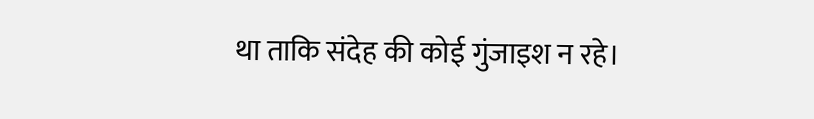था ताकि संदेह की कोई गुंजाइश न रहे।